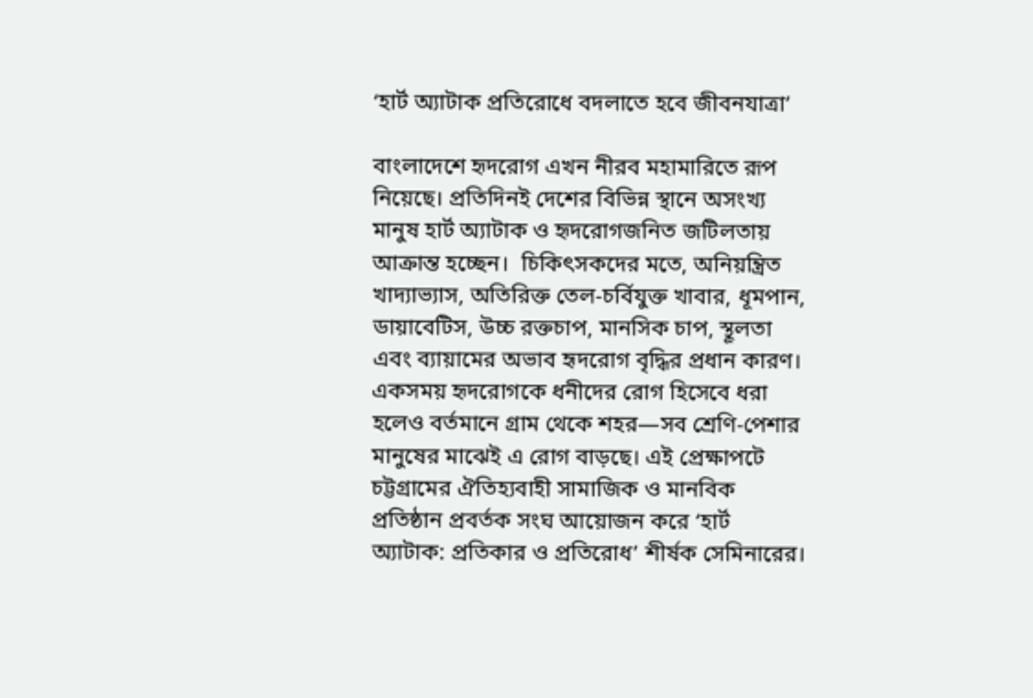‘হার্ট অ্যাটাক প্রতিরোধে বদলাতে হবে জীবনযাত্রা’

বাংলাদেশে হৃদরোগ এখন নীরব মহামারিতে রূপ নিয়েছে। প্রতিদিনই দেশের বিভিন্ন স্থানে অসংখ্য মানুষ হার্ট অ্যাটাক ও হৃদরোগজনিত জটিলতায় আক্রান্ত হচ্ছেন।  চিকিৎসকদের মতে, অনিয়ন্ত্রিত খাদ্যাভ্যাস, অতিরিক্ত তেল-চর্বিযুক্ত খাবার, ধূমপান, ডায়াবেটিস, উচ্চ রক্তচাপ, মানসিক চাপ, স্থূলতা এবং ব্যায়ামের অভাব হৃদরোগ বৃদ্ধির প্রধান কারণ।  একসময় হৃদরোগকে ধনীদের রোগ হিসেবে ধরা হলেও বর্তমানে গ্রাম থেকে শহর—সব শ্রেণি-পেশার মানুষের মাঝেই এ রোগ বাড়ছে। এই প্রেক্ষাপটে চট্টগ্রামের ঐতিহ্যবাহী সামাজিক ও মানবিক প্রতিষ্ঠান প্রবর্তক সংঘ আয়োজন করে ‘হার্ট অ্যাটাক: প্রতিকার ও প্রতিরোধ’ শীর্ষক সেমিনারের।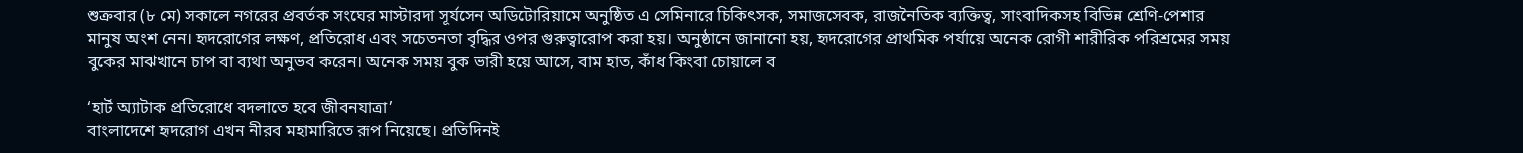শুক্রবার (৮ মে) সকালে নগরের প্রবর্তক সংঘের মাস্টারদা সূর্যসেন অডিটোরিয়ামে অনুষ্ঠিত এ সেমিনারে চিকিৎসক, সমাজসেবক, রাজনৈতিক ব্যক্তিত্ব, সাংবাদিকসহ বিভিন্ন শ্রেণি-পেশার মানুষ অংশ নেন। হৃদরোগের লক্ষণ, প্রতিরোধ এবং সচেতনতা বৃদ্ধির ওপর গুরুত্বারোপ করা হয়। অনুষ্ঠানে জানানো হয়, হৃদরোগের প্রাথমিক পর্যায়ে অনেক রোগী শারীরিক পরিশ্রমের সময় বুকের মাঝখানে চাপ বা ব্যথা অনুভব করেন। অনেক সময় বুক ভারী হয়ে আসে, বাম হাত, কাঁধ কিংবা চোয়ালে ব

‘হার্ট অ্যাটাক প্রতিরোধে বদলাতে হবে জীবনযাত্রা’
বাংলাদেশে হৃদরোগ এখন নীরব মহামারিতে রূপ নিয়েছে। প্রতিদিনই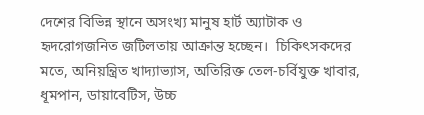দেশের বিভিন্ন স্থানে অসংখ্য মানুষ হার্ট অ্যাটাক ও হৃদরোগজনিত জটিলতায় আক্রান্ত হচ্ছেন।  চিকিৎসকদের মতে, অনিয়ন্ত্রিত খাদ্যাভ্যাস, অতিরিক্ত তেল-চর্বিযুক্ত খাবার, ধূমপান, ডায়াবেটিস, উচ্চ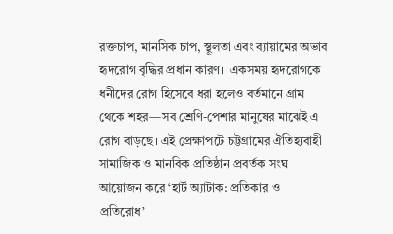রক্তচাপ, মানসিক চাপ, স্থূলতা এবং ব্যায়ামের অভাব হৃদরোগ বৃদ্ধির প্রধান কারণ।  একসময় হৃদরোগকে ধনীদের রোগ হিসেবে ধরা হলেও বর্তমানে গ্রাম থেকে শহর—সব শ্রেণি-পেশার মানুষের মাঝেই এ রোগ বাড়ছে। এই প্রেক্ষাপটে চট্টগ্রামের ঐতিহ্যবাহী সামাজিক ও মানবিক প্রতিষ্ঠান প্রবর্তক সংঘ আয়োজন করে ‘হার্ট অ্যাটাক: প্রতিকার ও প্রতিরোধ’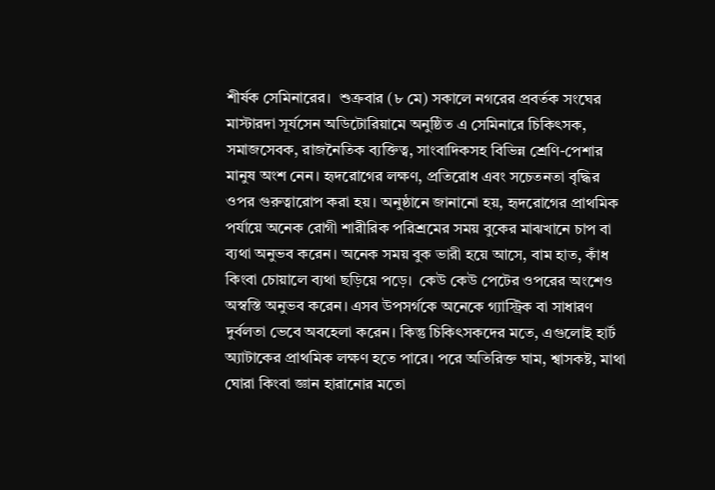শীর্ষক সেমিনারের।  শুক্রবার (৮ মে) সকালে নগরের প্রবর্তক সংঘের মাস্টারদা সূর্যসেন অডিটোরিয়ামে অনুষ্ঠিত এ সেমিনারে চিকিৎসক, সমাজসেবক, রাজনৈতিক ব্যক্তিত্ব, সাংবাদিকসহ বিভিন্ন শ্রেণি-পেশার মানুষ অংশ নেন। হৃদরোগের লক্ষণ, প্রতিরোধ এবং সচেতনতা বৃদ্ধির ওপর গুরুত্বারোপ করা হয়। অনুষ্ঠানে জানানো হয়, হৃদরোগের প্রাথমিক পর্যায়ে অনেক রোগী শারীরিক পরিশ্রমের সময় বুকের মাঝখানে চাপ বা ব্যথা অনুভব করেন। অনেক সময় বুক ভারী হয়ে আসে, বাম হাত, কাঁধ কিংবা চোয়ালে ব্যথা ছড়িয়ে পড়ে।  কেউ কেউ পেটের ওপরের অংশেও অস্বস্তি অনুভব করেন। এসব উপসর্গকে অনেকে গ্যাস্ট্রিক বা সাধারণ দুর্বলতা ভেবে অবহেলা করেন। কিন্তু চিকিৎসকদের মতে, এগুলোই হার্ট অ্যাটাকের প্রাথমিক লক্ষণ হতে পারে। পরে অতিরিক্ত ঘাম, শ্বাসকষ্ট, মাথা ঘোরা কিংবা জ্ঞান হারানোর মতো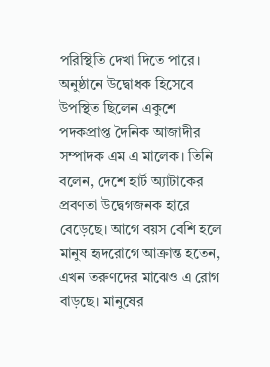পরিস্থিতি দেখা দিতে পারে। অনুষ্ঠানে উদ্বোধক হিসেবে উপস্থিত ছিলেন একুশে পদকপ্রাপ্ত দৈনিক আজাদীর সম্পাদক এম এ মালেক। তিনি বলেন, দেশে হার্ট অ্যাটাকের প্রবণতা উদ্বেগজনক হারে বেড়েছে। আগে বয়স বেশি হলে মানুষ হৃদরোগে আক্রান্ত হতেন, এখন তরুণদের মাঝেও এ রোগ বাড়ছে। মানুষের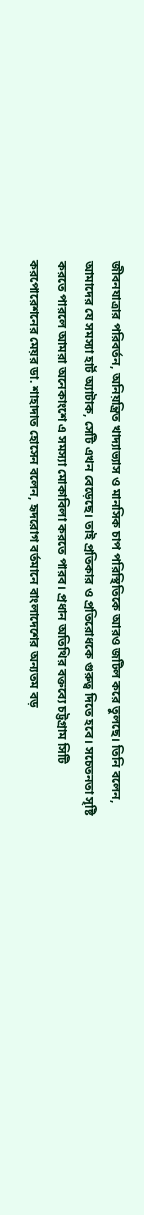জীবনযাত্রার পরিবর্তন, অনিয়ন্ত্রিত খাদ্যাভ্যাস ও মানসিক চাপ পরিস্থিতিকে আরও জটিল করে তুলছে। তিনি বলেন, আমাদের যে সমস্যা হার্ট অ্যাটাক, সেটি এখন বেড়েছে। তাই প্রতিকার ও প্রতিরোধকে গুরুত্ব দিতে হবে। সচেতনতা সৃষ্টি করতে পারলে আমরা অনেকাংশে এ সমস্যা মোকাবিলা করতে পারব। প্রধান অতিথির বক্তব্যে চট্টগ্রাম সিটি করপোরেশনের মেয়র ডা. শাহাদাত হোসেন বলেন, হৃদরোগ বর্তমানে বাংলাদেশের অন্যতম বড়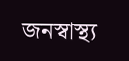জনস্বাস্থ্য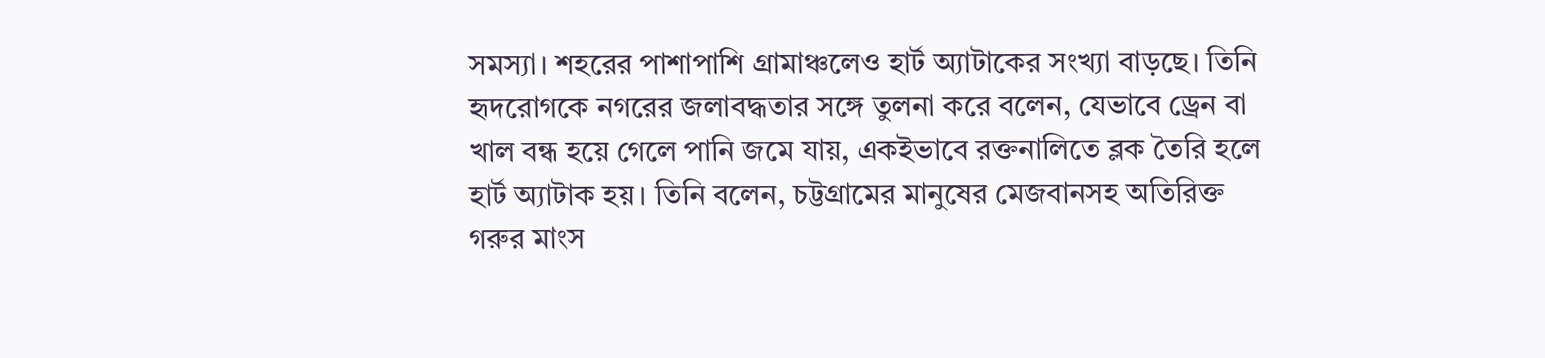সমস্যা। শহরের পাশাপাশি গ্রামাঞ্চলেও হার্ট অ্যাটাকের সংখ্যা বাড়ছে। তিনি হৃদরোগকে নগরের জলাবদ্ধতার সঙ্গে তুলনা করে বলেন, যেভাবে ড্রেন বা খাল বন্ধ হয়ে গেলে পানি জমে যায়, একইভাবে রক্তনালিতে ব্লক তৈরি হলে হার্ট অ্যাটাক হয়। তিনি বলেন, চট্টগ্রামের মানুষের মেজবানসহ অতিরিক্ত গরুর মাংস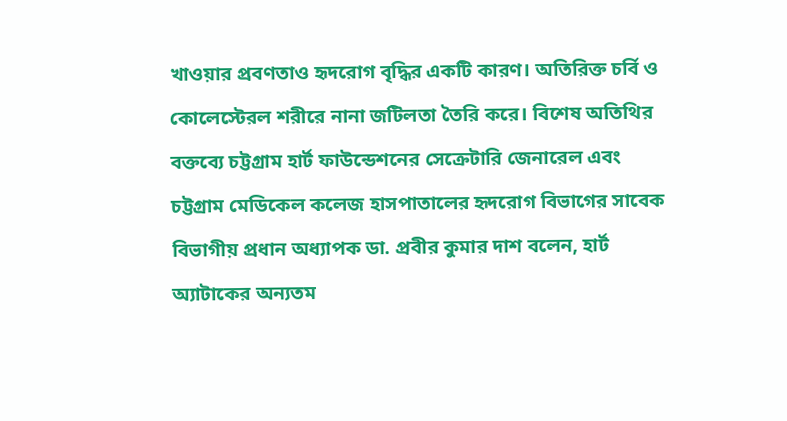খাওয়ার প্রবণতাও হৃদরোগ বৃদ্ধির একটি কারণ। অতিরিক্ত চর্বি ও কোলেস্টেরল শরীরে নানা জটিলতা তৈরি করে। বিশেষ অতিথির বক্তব্যে চট্টগ্রাম হার্ট ফাউন্ডেশনের সেক্রেটারি জেনারেল এবং চট্টগ্রাম মেডিকেল কলেজ হাসপাতালের হৃদরোগ বিভাগের সাবেক বিভাগীয় প্রধান অধ্যাপক ডা. প্রবীর কুমার দাশ বলেন, হার্ট অ্যাটাকের অন্যতম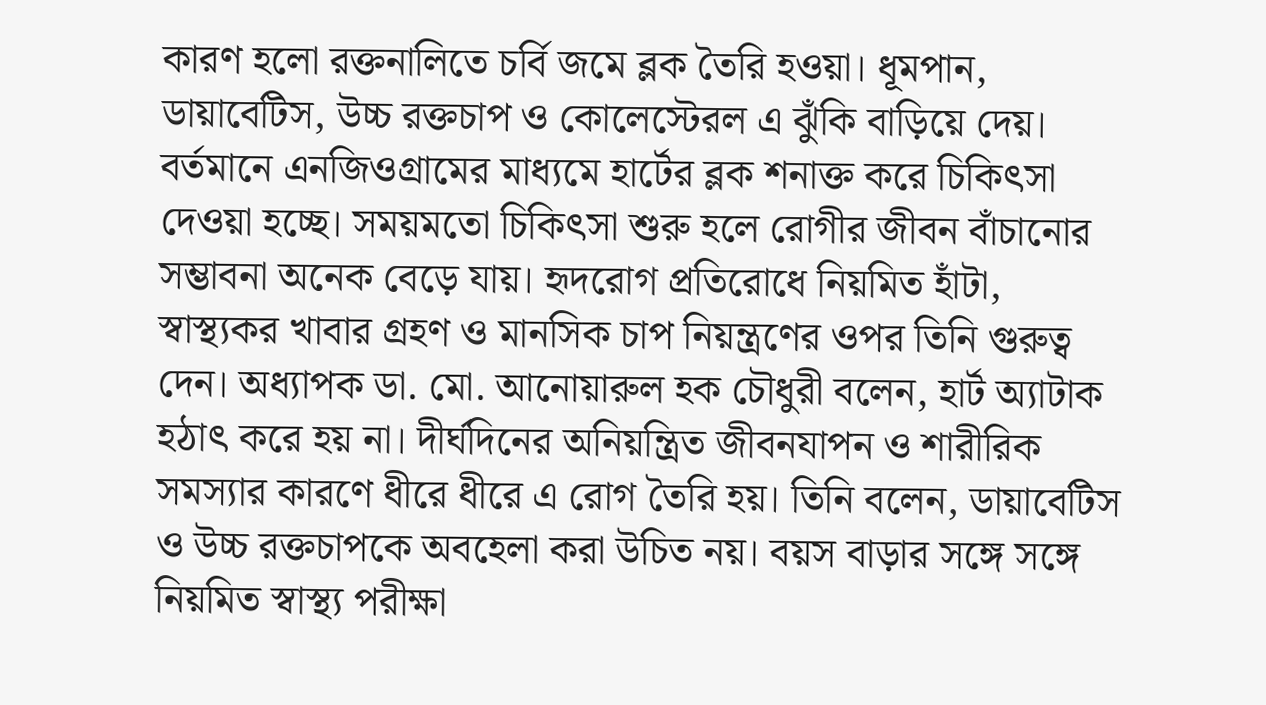কারণ হলো রক্তনালিতে চর্বি জমে ব্লক তৈরি হওয়া। ধূমপান, ডায়াবেটিস, উচ্চ রক্তচাপ ও কোলেস্টেরল এ ঝুঁকি বাড়িয়ে দেয়। বর্তমানে এনজিওগ্রামের মাধ্যমে হার্টের ব্লক শনাক্ত করে চিকিৎসা দেওয়া হচ্ছে। সময়মতো চিকিৎসা শুরু হলে রোগীর জীবন বাঁচানোর সম্ভাবনা অনেক বেড়ে যায়। হৃদরোগ প্রতিরোধে নিয়মিত হাঁটা, স্বাস্থ্যকর খাবার গ্রহণ ও মানসিক চাপ নিয়ন্ত্রণের ওপর তিনি গুরুত্ব দেন। অধ্যাপক ডা. মো. আনোয়ারুল হক চৌধুরী বলেন, হার্ট অ্যাটাক হঠাৎ করে হয় না। দীর্ঘদিনের অনিয়ন্ত্রিত জীবনযাপন ও শারীরিক সমস্যার কারণে ধীরে ধীরে এ রোগ তৈরি হয়। তিনি বলেন, ডায়াবেটিস ও উচ্চ রক্তচাপকে অবহেলা করা উচিত নয়। বয়স বাড়ার সঙ্গে সঙ্গে নিয়মিত স্বাস্থ্য পরীক্ষা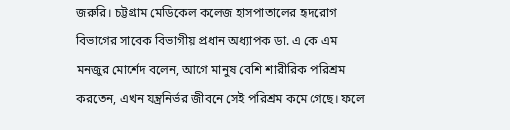জরুরি। চট্টগ্রাম মেডিকেল কলেজ হাসপাতালের হৃদরোগ বিভাগের সাবেক বিভাগীয় প্রধান অধ্যাপক ডা. এ কে এম মনজুর মোর্শেদ বলেন, আগে মানুষ বেশি শারীরিক পরিশ্রম করতেন, এখন যন্ত্রনির্ভর জীবনে সেই পরিশ্রম কমে গেছে। ফলে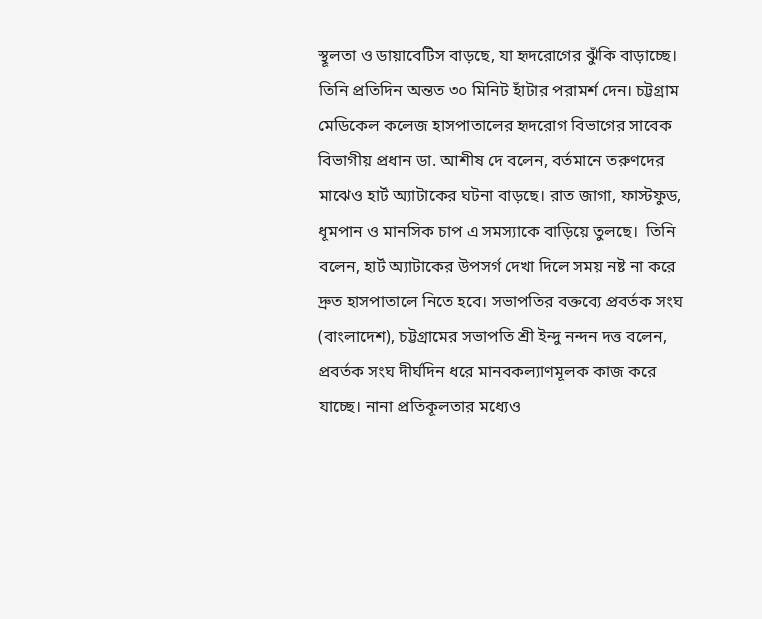স্থূলতা ও ডায়াবেটিস বাড়ছে, যা হৃদরোগের ঝুঁকি বাড়াচ্ছে। তিনি প্রতিদিন অন্তত ৩০ মিনিট হাঁটার পরামর্শ দেন। চট্টগ্রাম মেডিকেল কলেজ হাসপাতালের হৃদরোগ বিভাগের সাবেক বিভাগীয় প্রধান ডা. আশীষ দে বলেন, বর্তমানে তরুণদের মাঝেও হার্ট অ্যাটাকের ঘটনা বাড়ছে। রাত জাগা, ফাস্টফুড, ধূমপান ও মানসিক চাপ এ সমস্যাকে বাড়িয়ে তুলছে।  তিনি বলেন, হার্ট অ্যাটাকের উপসর্গ দেখা দিলে সময় নষ্ট না করে দ্রুত হাসপাতালে নিতে হবে। সভাপতির বক্তব্যে প্রবর্তক সংঘ (বাংলাদেশ), চট্টগ্রামের সভাপতি শ্রী ইন্দু নন্দন দত্ত বলেন, প্রবর্তক সংঘ দীর্ঘদিন ধরে মানবকল্যাণমূলক কাজ করে যাচ্ছে। নানা প্রতিকূলতার মধ্যেও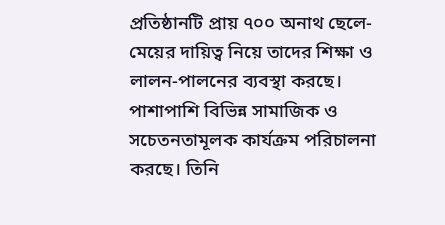প্রতিষ্ঠানটি প্রায় ৭০০ অনাথ ছেলে-মেয়ের দায়িত্ব নিয়ে তাদের শিক্ষা ও লালন-পালনের ব্যবস্থা করছে। পাশাপাশি বিভিন্ন সামাজিক ও সচেতনতামূলক কার্যক্রম পরিচালনা করছে। তিনি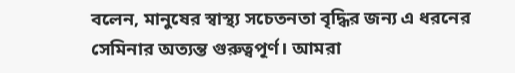বলেন, মানুষের স্বাস্থ্য সচেতনতা বৃদ্ধির জন্য এ ধরনের সেমিনার অত্যন্ত গুরুত্বপূর্ণ। আমরা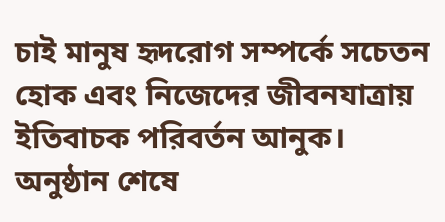চাই মানুষ হৃদরোগ সম্পর্কে সচেতন হোক এবং নিজেদের জীবনযাত্রায় ইতিবাচক পরিবর্তন আনুক। অনুষ্ঠান শেষে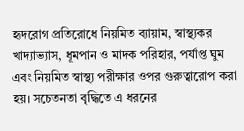হৃদরোগ প্রতিরোধে নিয়মিত ব্যায়াম, স্বাস্থ্যকর খাদ্যাভ্যাস, ধূমপান ও মাদক পরিহার, পর্যাপ্ত ঘুম এবং নিয়মিত স্বাস্থ্য পরীক্ষার ওপর গুরুত্বারোপ করা হয়। সচেতনতা বৃদ্ধিতে এ ধরনের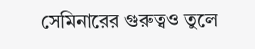সেমিনারের গুরুত্বও তুলে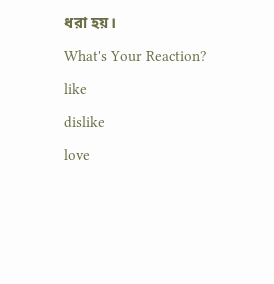ধরা হয়।

What's Your Reaction?

like

dislike

love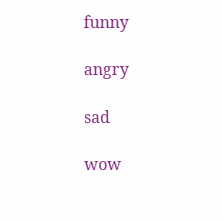funny

angry

sad

wow